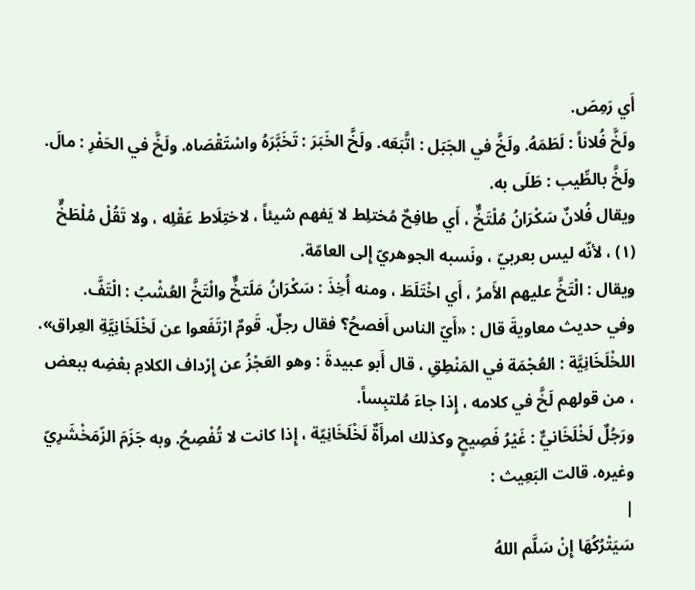أَي رَمِصَ.
ولَخَّ فُلاناً : لَطَمَهُ. ولَخَّ في الجَبَل : اتَّبَعَه. ولَخَّ الخَبَرَ : تَخَبَّرَهُ واسْتَقْصَاه. ولَخَّ في الحَفْرِ : مالَ. ولَخَّ بالطِّيب : طَلَى به.
ويقال فُلانٌ سَكْرَانُ مُلْتَخٌّ ، أَي طافِحٌ مُختلِط لا يَفهم شيئاً ، لاختِلَاط عَقْلِه ، ولا تَقُلْ مُلْطَخٌّ (١) ، لأنّه ليس بعربيّ ، ونَسبه الجوهريّ إِلى العامّة.
ويقال : الْتَخَّ عليهم الأَمرُ ، أَي اخْتَلَطَ ، ومنه أُخِذَ : سَكْرَانُ مَلَتخٌّ والْتَخَّ العُشْبُ : الْتَفَّ.
وفي حديث معاويةَ قال : «أَيّ الناس أَفصحُ؟ فقال رجلٌ. قَومٌ ارْتَفَعوا عن لَخْلَخَانِيَّةِ العِراق».
اللخْلَخَانِيَّة : العُجْمَة في المَنْطِقِ ، قال أَبو عبيدةَ : وهو العَجْزُ عن إِرْداف الكلامِ بعْضِه ببعض ، من قولهم لَخَّ في كلامه ، إِذا جاءَ مُلتبِساً.
ورَجُلٌ لَخْلَخَانيٌّ : غَيْرُ فَصِيحٍ وكذلك امرأَةٌ لَخْلَخَانِيّة ، إِذا كانت لا تُفْصِحُ. وبه جَزَمَ الزّمَخْشَرِيّ وغيره. قالت البَعِيث :
|
سَيَتْرُكُهَا إِنْ سَلَّم اللهُ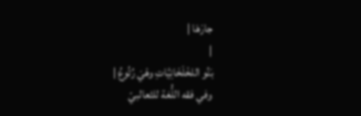جارَهَا |
|
بَنُو اللخْلَخَانِيَّاتِ وهْيَ رُتُوعُ |
وفي فقه اللُّغة للثعالبيّ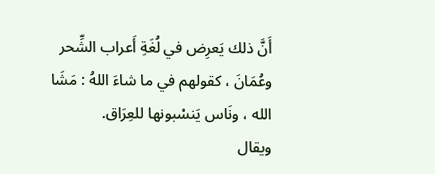أَنَّ ذلك يَعرِض في لُغَةِ أَعراب الشِّحر وعُمَانَ ، كقولهم في ما شاءَ اللهُ : مَشَا الله ، ونَاس يَنسْبونها للعِرَاق.
ويقال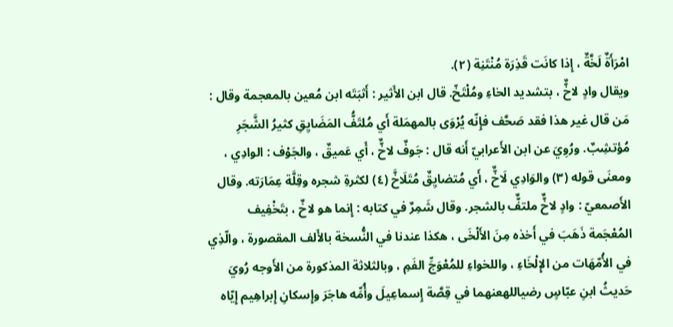امْرَأَةٌ لَخَّةٌ ، إِذا كانَت قَذِرَة مُنْتَنِة (٢).
ويقال وادٍ لاخٌّ ، بتشديد الخاءِ ومُلْتَخّ. قال ابن الأَثير : أَثبَتَه ابن مُعين بالمعجمة وقال : مَن قال غير هذا فقد صَحَّف فإِنّه يُرْوَى بالمهمَلة أَي مُلتَفُّ المَضَايِقِ كثيرُ الشَّجَرِ مُؤتشِبٌ. ورُوِيَ عن ابن الأَعرابيّ أَنه قال : جَوفٌ لاخٌّ ، أَي عَميقٌ ، والجَوْف : الوادِي ، ومعنَى قوله (٣) والوَادِي لَاخٌّ ، أَي مُتضايِقٌ مُتَلَاخَّ (٤) لكثرةِ شجره وقِلَّة عِمَارَته. وقال الأَصمعيّ : وادٍ لاخٌّ ملتفٌّ بالشجر. وقال شَمِرٌ في كتابه : إِنما هو لاخٌ ، بتَخْفِيف المُعْجَمة ذَهَبَ في أَخذه مِنَ الأَلْخَى ، هكذا عندنا في النُّسخة بالأَلف المقصورة ، والّذِي في الأُمّهَات من الإِلْخَاءِ ، واللخواءِ للمُعْوَجِّ الفَمِ ، وبالثلاثة المذكورة من الأَوجه رُويَ حَديثُ ابنِ عبّاسٍ رضياللهعنهما في قِصَّة إِسماعِيلَ وأُمِّه هاجَرَ وإِسكانِ إِبراهِيم إِيّاه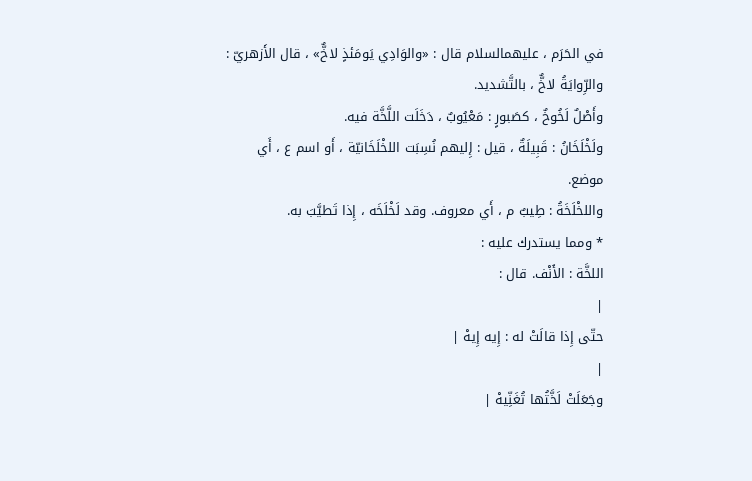في الحَرَم ، عليهمالسلام قال : «والوَادِي يَومَئذٍ لاخٌّ» ، قال الأَزهريّ : والرِّوايَةُ لاخٌّ ، بالتَّشديد.
وأَصْلٌ لَخُوخٌ ، كصَبورٍ : مَعْيُوبٌ ، دَخَلَت اللَّخَّة فيه.
ولَخْلَخَانُ : قَبِيلَةٌ ، قيل : إِليهم نُسِبَت اللخْلَخَانيّة ، أَو اسم ع ، أَي موضع.
واللخْلَخَةُ : طِيبٌ م ، أَي معروف. وقد لَخْلَخَه ، إِذا تَطيَّبَ به.
* ومما يستدرك عليه :
اللخَّة : الأَنْف. قال :
|
حتّى إِذا قالَتْ له : إِيه إِيهْ |
|
وجَعَلَتْ لَخَّتُها تُغَنِّيهْ |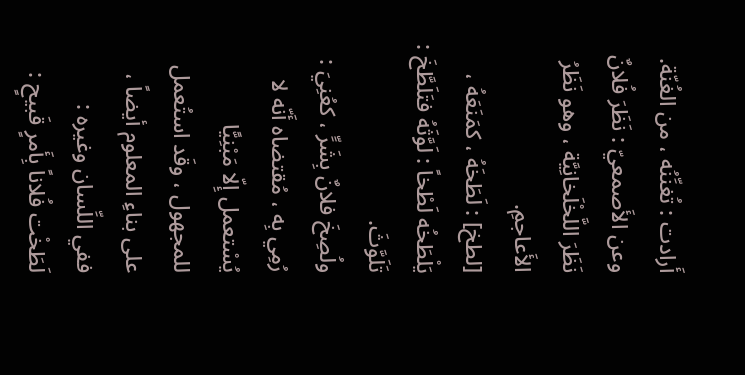أَرادت : تُغنِّنُه ، من الغُنّة. وعن الأَصمعيّ : نَظَرَ فُلانٌ نَظَرَ اللَّخْلَخانِيَّة ، وهو نَظَرُ الأَعاجمِ.
[لطخ] : لَطَخَهُ ، كمَنَعَهُ ، يَلْطَخُه لَطْخاً : لَوَّثَهُ فتَلَطَّخَ : تَلَوَّثَ.
ولُصِخَ فلانٌ بِشَرٍّ ، كعُنِيَ : رُمِي بِه ، مُقتضاه أَنّه لا يُسْتعمل إِلّا مَبْنِيًّا للمجهول ، وقَد استُعمل على بناءِ المعلوم أيضاً ، ففي اللِّسان وغيره : لَطَخْت فُلاناً بِأَمرٍ قَبيحٍ :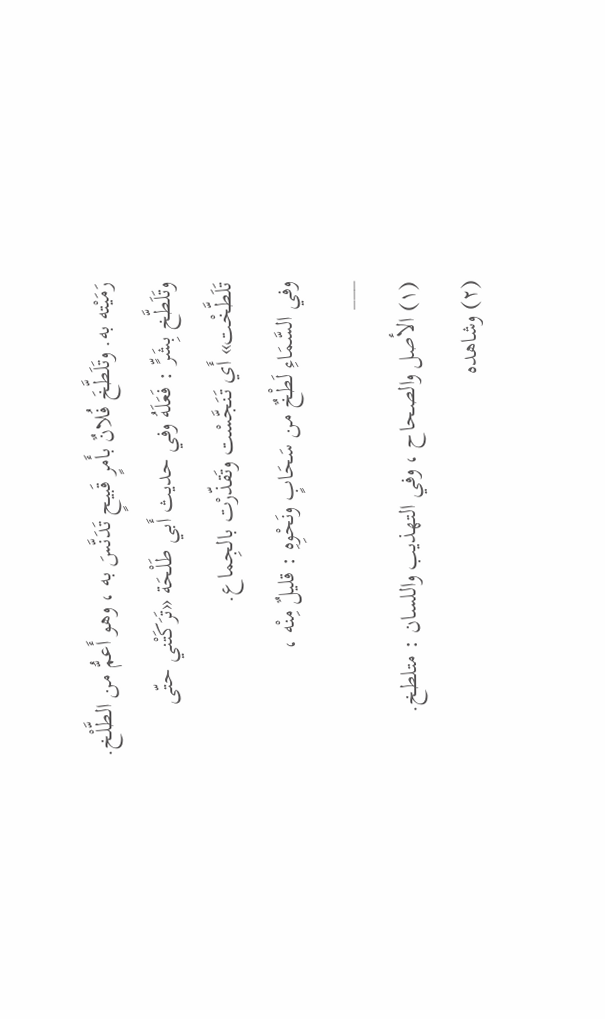رَمَيْته به. وتَلَطَّخَ فُلانٌ بأَمرٍ قَبيحٍ تَدَنَّسَ به ، وهو أَعمُّ من الطَّلْخ.
وتَلَطَّخ بِشَرٍّ : فَعَلَهُ وفي حديث أَبي طَلْحَة «تَرَكَتْني حتّى تَلَطَّخْت» أَي تَنَجَّسْت وتَقذّرْت بالجِماع.
وفي السَّمَاءِ لَطْخٌ من سَحَابٍ ونَحْوِهِ : قليلٌ مِنْه ،
___
(١) الأصل والصحاح ، وفي التهذيب واللسان : متلطخ.
(٢) وشاهده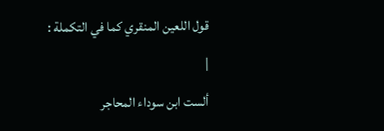قول اللعين المنقري كما في التكملة :
|
ألست ابن سوداء المحاجر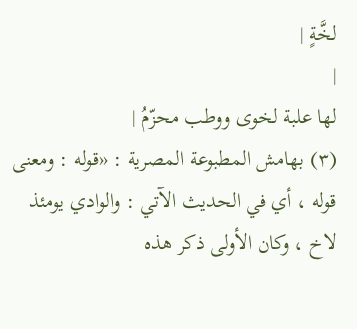لخَّةٍ |
|
لها علبة لخوى ووطب محزّمُ |
(٣) بهامش المطبوعة المصرية : «قوله : ومعنى قوله ، أي في الحديث الآتي : والوادي يومئذ لاخ ، وكان الأولى ذكر هذه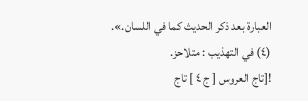العبارة بعد ذكر الحديث كما في اللسان.».
(٤) في التهذيب : متلاحز.
![تاج العروس [ ج ٤ ] تاج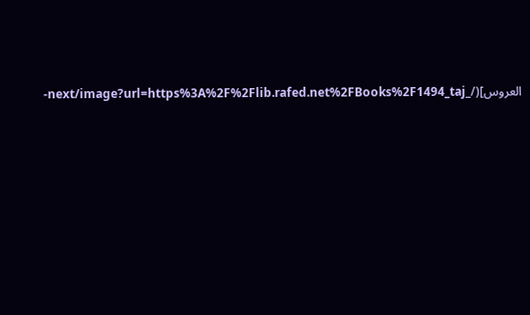العروس](/_next/image?url=https%3A%2F%2Flib.rafed.net%2FBooks%2F1494_taj-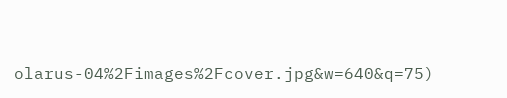olarus-04%2Fimages%2Fcover.jpg&w=640&q=75)